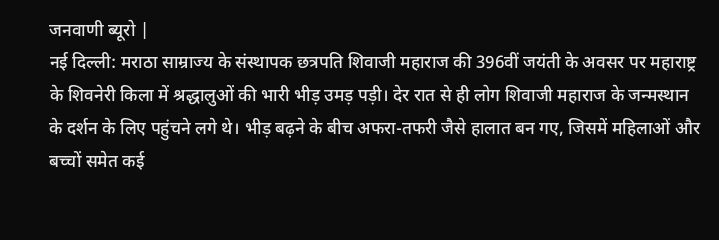जनवाणी ब्यूरो |
नई दिल्ली: मराठा साम्राज्य के संस्थापक छत्रपति शिवाजी महाराज की 396वीं जयंती के अवसर पर महाराष्ट्र के शिवनेरी किला में श्रद्धालुओं की भारी भीड़ उमड़ पड़ी। देर रात से ही लोग शिवाजी महाराज के जन्मस्थान के दर्शन के लिए पहुंचने लगे थे। भीड़ बढ़ने के बीच अफरा-तफरी जैसे हालात बन गए, जिसमें महिलाओं और बच्चों समेत कई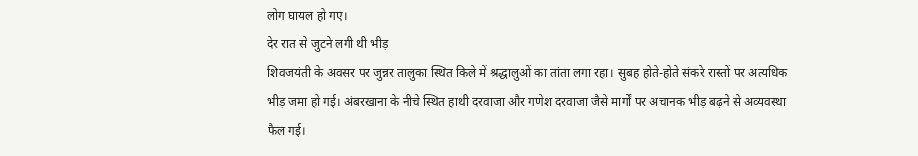लोग घायल हो गए।
देर रात से जुटने लगी थी भीड़
शिवजयंती के अवसर पर जुन्नर तालुका स्थित किले में श्रद्धालुओं का तांता लगा रहा। सुबह होते-होते संकरे रास्तों पर अत्यधिक भीड़ जमा हो गई। अंबरखाना के नीचे स्थित हाथी दरवाजा और गणेश दरवाजा जैसे मार्गों पर अचानक भीड़ बढ़ने से अव्यवस्था फैल गई।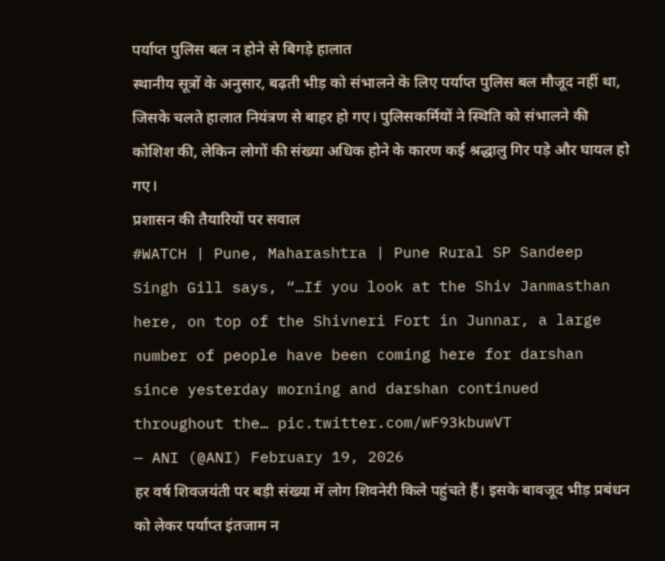पर्याप्त पुलिस बल न होने से बिगड़े हालात
स्थानीय सूत्रों के अनुसार, बढ़ती भीड़ को संभालने के लिए पर्याप्त पुलिस बल मौजूद नहीं था, जिसके चलते हालात नियंत्रण से बाहर हो गए। पुलिसकर्मियों ने स्थिति को संभालने की कोशिश की, लेकिन लोगों की संख्या अधिक होने के कारण कई श्रद्धालु गिर पड़े और घायल हो गए।
प्रशासन की तैयारियों पर सवाल
#WATCH | Pune, Maharashtra | Pune Rural SP Sandeep Singh Gill says, “…If you look at the Shiv Janmasthan here, on top of the Shivneri Fort in Junnar, a large number of people have been coming here for darshan since yesterday morning and darshan continued throughout the… pic.twitter.com/wF93kbuwVT
— ANI (@ANI) February 19, 2026
हर वर्ष शिवजयंती पर बड़ी संख्या में लोग शिवनेरी किले पहुंचते हैं। इसके बावजूद भीड़ प्रबंधन को लेकर पर्याप्त इंतजाम न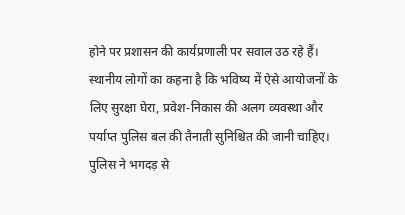होने पर प्रशासन की कार्यप्रणाली पर सवाल उठ रहे हैं। स्थानीय लोगों का कहना है कि भविष्य में ऐसे आयोजनों के लिए सुरक्षा घेरा, प्रवेश-निकास की अलग व्यवस्था और पर्याप्त पुलिस बल की तैनाती सुनिश्चित की जानी चाहिए।
पुलिस ने भगदड़ से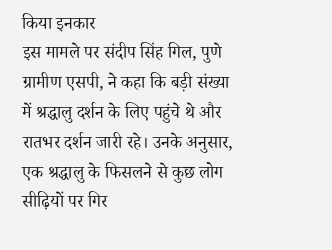किया इनकार
इस मामले पर संदीप सिंह गिल, पुणे ग्रामीण एसपी, ने कहा कि बड़ी संख्या में श्रद्धालु दर्शन के लिए पहुंचे थे और रातभर दर्शन जारी रहे। उनके अनुसार, एक श्रद्धालु के फिसलने से कुछ लोग सीढ़ियों पर गिर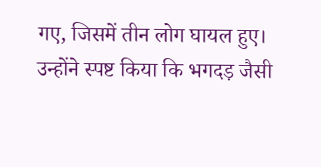गए, जिसमें तीन लोग घायल हुए। उन्होंने स्पष्ट किया कि भगदड़ जैसी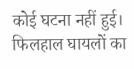कोई घटना नहीं हुई। फिलहाल घायलों का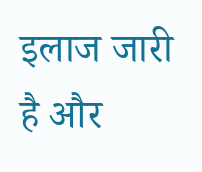इलाज जारी है और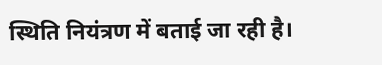स्थिति नियंत्रण में बताई जा रही है।